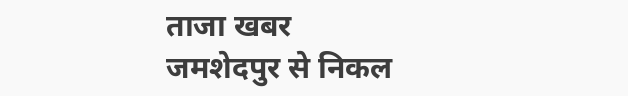ताजा खबर
जमशेदपुर से निकल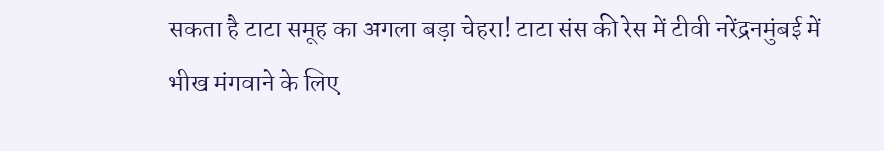सकता है टाटा समूह का अगला बड़ा चेहरा! टाटा संस की रेस में टीवी नरेंद्रनमुंबई में भीख मंगवाने के लिए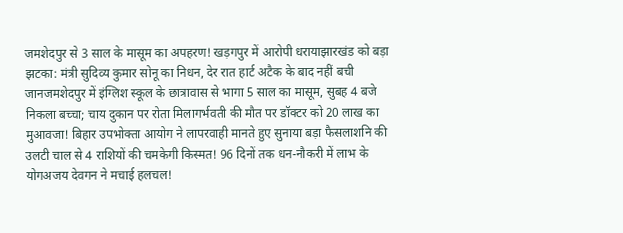जमशेदपुर से 3 साल के मासूम का अपहरण! खड़गपुर में आरोपी धरायाझारखंड को बड़ा झटका: मंत्री सुदिव्य कुमार सोनू का निधन, देर रात हार्ट अटैक के बाद नहीं बची जानजमशेदपुर में इंग्लिश स्कूल के छात्रावास से भागा 5 साल का मासूम, सुबह 4 बजे निकला बच्चा; चाय दुकान पर रोता मिलागर्भवती की मौत पर डॉक्टर को 20 लाख का मुआवजा! बिहार उपभोक्ता आयोग ने लापरवाही मानते हुए सुनाया बड़ा फैसलाशनि की उलटी चाल से 4 राशियों की चमकेगी किस्मत! 96 दिनों तक धन-नौकरी में लाभ के योगअजय देवगन ने मचाई हलचल!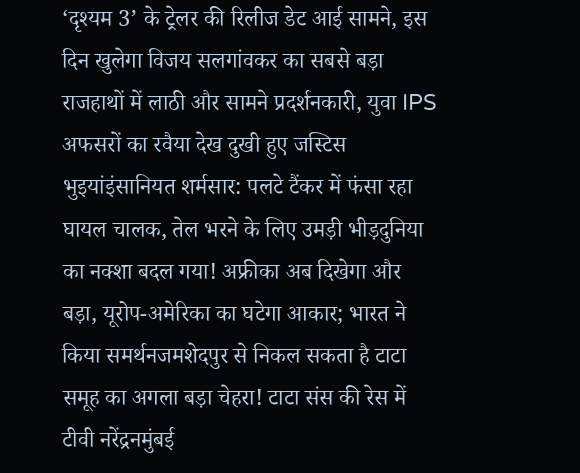‘दृश्यम 3’ के ट्रेलर की रिलीज डेट आई सामने, इस दिन खुलेगा विजय सलगांवकर का सबसे बड़ा राजहाथों में लाठी और सामने प्रदर्शनकारी, युवा IPS अफसरों का रवैया देख दुखी हुए जस्टिस भुइयांइंसानियत शर्मसार: पलटे टैंकर में फंसा रहा घायल चालक, तेल भरने के लिए उमड़ी भीड़दुनिया का नक्शा बदल गया! अफ्रीका अब दिखेगा और बड़ा, यूरोप-अमेरिका का घटेगा आकार; भारत ने किया समर्थनजमशेदपुर से निकल सकता है टाटा समूह का अगला बड़ा चेहरा! टाटा संस की रेस में टीवी नरेंद्रनमुंबई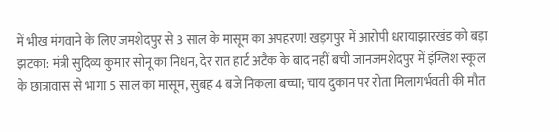में भीख मंगवाने के लिए जमशेदपुर से 3 साल के मासूम का अपहरण! खड़गपुर में आरोपी धरायाझारखंड को बड़ा झटका: मंत्री सुदिव्य कुमार सोनू का निधन, देर रात हार्ट अटैक के बाद नहीं बची जानजमशेदपुर में इंग्लिश स्कूल के छात्रावास से भागा 5 साल का मासूम, सुबह 4 बजे निकला बच्चा; चाय दुकान पर रोता मिलागर्भवती की मौत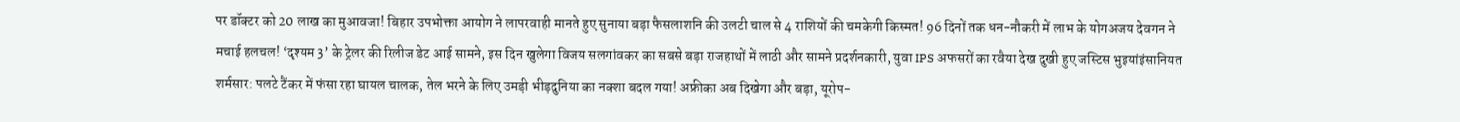पर डॉक्टर को 20 लाख का मुआवजा! बिहार उपभोक्ता आयोग ने लापरवाही मानते हुए सुनाया बड़ा फैसलाशनि की उलटी चाल से 4 राशियों की चमकेगी किस्मत! 96 दिनों तक धन-नौकरी में लाभ के योगअजय देवगन ने मचाई हलचल! ‘दृश्यम 3’ के ट्रेलर की रिलीज डेट आई सामने, इस दिन खुलेगा विजय सलगांवकर का सबसे बड़ा राजहाथों में लाठी और सामने प्रदर्शनकारी, युवा IPS अफसरों का रवैया देख दुखी हुए जस्टिस भुइयांइंसानियत शर्मसार: पलटे टैंकर में फंसा रहा घायल चालक, तेल भरने के लिए उमड़ी भीड़दुनिया का नक्शा बदल गया! अफ्रीका अब दिखेगा और बड़ा, यूरोप-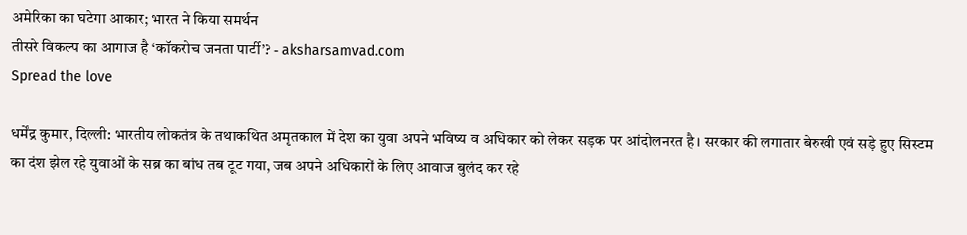अमेरिका का घटेगा आकार; भारत ने किया समर्थन
तीसरे विकल्प का आगाज है ‘कॉकरोच जनता पार्टी’? - aksharsamvad.com
Spread the love

धर्मेंद्र कुमार, दिल्ली: भारतीय लोकतंत्र के तथाकथित अमृतकाल में देश का युवा अपने भविष्य व अधिकार को लेकर सड़क पर आंदोलनरत है। सरकार की लगातार बेरुखी एवं सड़े हुए सिस्टम का दंश झेल रहे युवाओं के सब्र का बांध तब टूट गया, जब अपने अधिकारों के लिए आवाज बुलंद कर रहे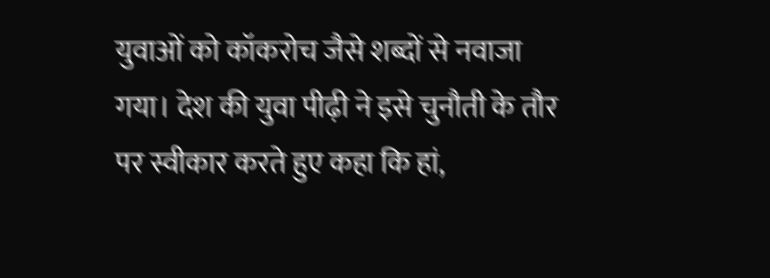युवाओं को कॉकरोच जैसे शब्दों से नवाजा गया। देश की युवा पीढ़ी ने इसे चुनौती के तौर पर स्वीकार करते हुए कहा कि हां,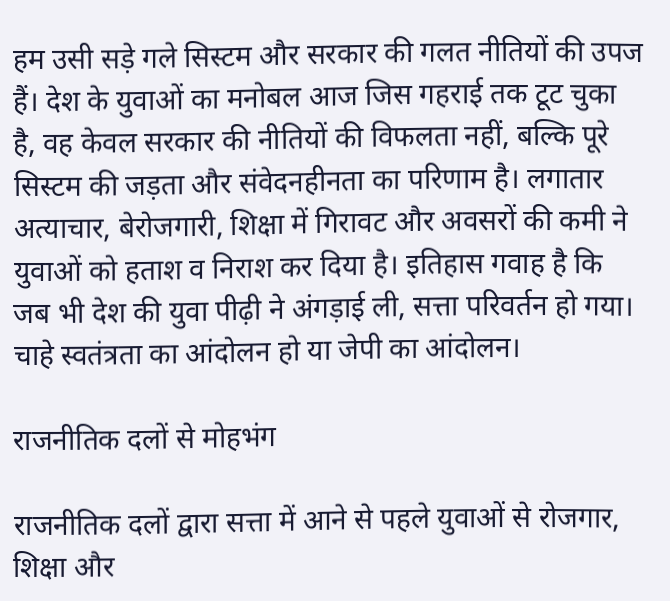हम उसी सड़े गले सिस्टम और सरकार की गलत नीतियों की उपज हैं। देश के युवाओं का मनोबल आज जिस गहराई तक टूट चुका है, वह केवल सरकार की नीतियों की विफलता नहीं, बल्कि पूरे सिस्टम की जड़ता और संवेदनहीनता का परिणाम है। लगातार अत्याचार, बेरोजगारी, शिक्षा में गिरावट और अवसरों की कमी ने युवाओं को हताश व निराश कर दिया है। इतिहास गवाह है कि जब भी देश की युवा पीढ़ी ने अंगड़ाई ली, सत्ता परिवर्तन हो गया। चाहे स्वतंत्रता का आंदोलन हो या जेपी का आंदोलन।

राजनीतिक दलों से मोहभंग

राजनीतिक दलों द्वारा सत्ता में आने से पहले युवाओं से रोजगार, शिक्षा और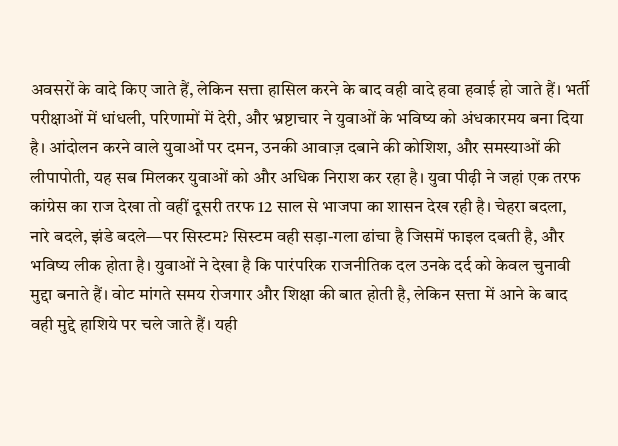अवसरों के वादे किए जाते हैं, लेकिन सत्ता हासिल करने के बाद वही वादे हवा हवाई हो जाते हैं। भर्ती परीक्षाओं में धांधली, परिणामों में देरी, और भ्रष्टाचार ने युवाओं के भविष्य को अंधकारमय बना दिया है। आंदोलन करने वाले युवाओं पर दमन, उनकी आवाज़ दबाने की कोशिश, और समस्याओं की लीपापोती, यह सब मिलकर युवाओं को और अधिक निराश कर रहा है। युवा पीढ़ी ने जहां एक तरफ कांग्रेस का राज देखा तो वहीं दूसरी तरफ 12 साल से भाजपा का शासन देख रही है। चेहरा बदला, नारे बदले, झंडे बदले—पर सिस्टम? सिस्टम वही सड़ा-गला ढांचा है जिसमें फाइल दबती है, और भविष्य लीक होता है। युवाओं ने देखा है कि पारंपरिक राजनीतिक दल उनके दर्द को केवल चुनावी मुद्दा बनाते हैं। वोट मांगते समय रोजगार और शिक्षा की बात होती है, लेकिन सत्ता में आने के बाद वही मुद्दे हाशिये पर चले जाते हैं। यही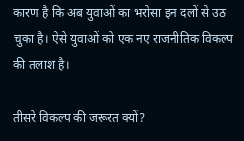कारण है कि अब युवाओं का भरोसा इन दलों से उठ चुका है। ऐसे युवाओं को एक नए राजनीतिक विकल्प की तलाश है।

तीसरे विकल्प की जरूरत क्यों?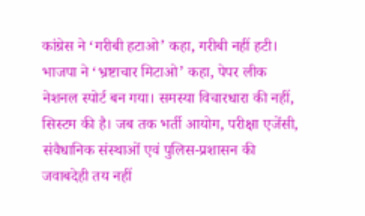कांग्रेस ने ‘गरीबी हटाओ’ कहा, गरीबी नहीं हटी। भाजपा ने ‘भ्रष्टाचार मिटाओ’ कहा, पेपर लीक नेशनल स्पोर्ट बन गया। समस्या विचारधारा की नहीं, सिस्टम की है। जब तक भर्ती आयोग, परीक्षा एजेंसी, संवैधानिक संस्थाओं एवं पुलिस-प्रशासन की जवाबदेही तय नहीं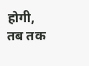होगी, तब तक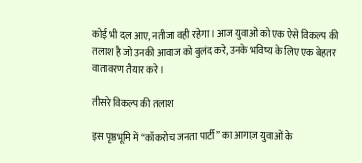कोई भी दल आए, नतीजा वही रहेगा। आज युवाओं को एक ऐसे विकल्प की तलाश है जो उनकी आवाज को बुलंद करे, उनके भविष्य के लिए एक बेहतर वातावरण तैयार करे।

तीसरे विकल्प की तलाश

इस पृष्ठभूमि में “कॉकरोच जनता पार्टी” का आगाज़ युवाओं के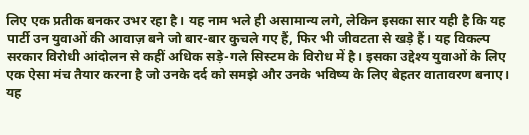लिए एक प्रतीक बनकर उभर रहा है। यह नाम भले ही असामान्य लगे, लेकिन इसका सार यही है कि यह पार्टी उन युवाओं की आवाज़ बने जो बार-बार कुचले गए हैं, फिर भी जीवटता से खड़े हैं। यह विकल्प सरकार विरोधी आंदोलन से कहीं अधिक सड़े-गले सिस्टम के विरोध में है। इसका उद्देश्य युवाओं के लिए एक ऐसा मंच तैयार करना है जो उनके दर्द को समझे और उनके भविष्य के लिए बेहतर वातावरण बनाए। यह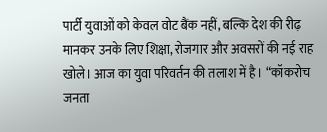पार्टी युवाओं को केवल वोट बैंक नहीं, बल्कि देश की रीढ़ मानकर उनके लिए शिक्षा, रोजगार और अवसरों की नई राह खोले। आज का युवा परिवर्तन की तलाश में है। “कॉकरोच जनता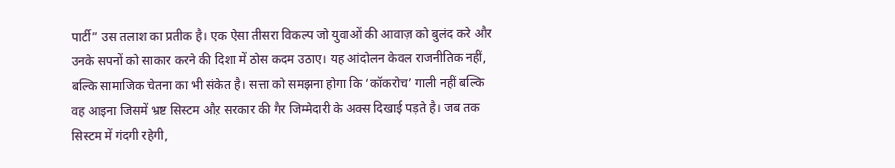पार्टी” उस तलाश का प्रतीक है। एक ऐसा तीसरा विकल्प जो युवाओं की आवाज़ को बुलंद करे और उनके सपनों को साकार करने की दिशा में ठोस कदम उठाए। यह आंदोलन केवल राजनीतिक नहीं, बल्कि सामाजिक चेतना का भी संकेत है। सत्ता को समझना होगा कि ‘कॉकरोच’ गाली नहीं बल्कि वह आइना जिसमें भ्रष्ट सिस्टम औऱ सरकार की गैर जिम्मेदारी के अक्स दिखाई पड़ते है। जब तक सिस्टम में गंदगी रहेगी,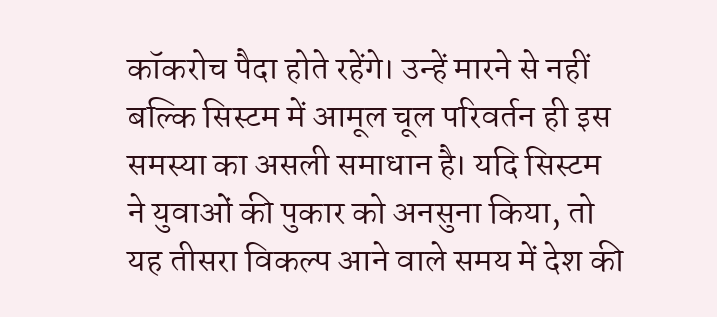कॉकरोच पैदा होते रहेंगे। उन्हें मारने से नहीं बल्कि सिस्टम में आमूल चूल परिवर्तन ही इस समस्या का असली समाधान है। यदि सिस्टम ने युवाओं की पुकार को अनसुना किया, तो यह तीसरा विकल्प आने वाले समय में देश की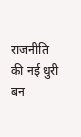राजनीति की नई धुरी बन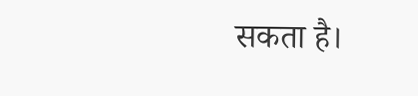सकता है।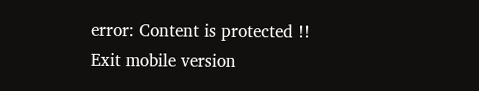error: Content is protected !!
Exit mobile version